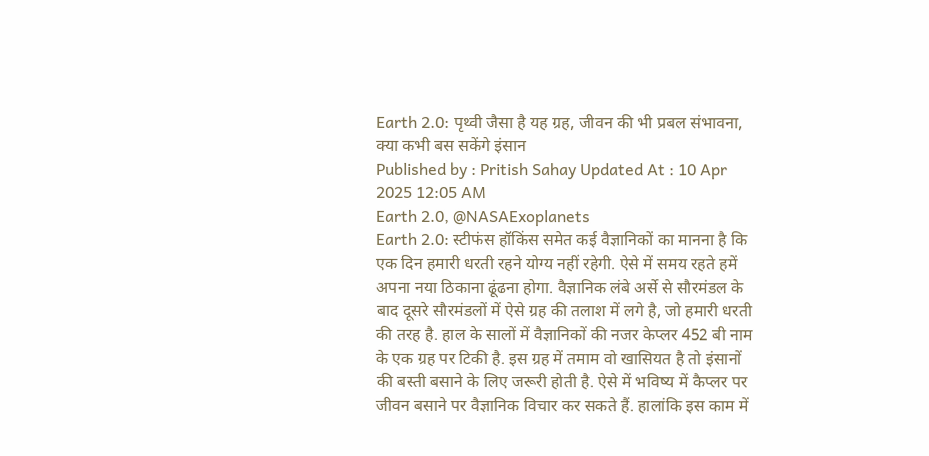Earth 2.0: पृथ्वी जैसा है यह ग्रह, जीवन की भी प्रबल संभावना, क्या कभी बस सकेंगे इंसान
Published by : Pritish Sahay Updated At : 10 Apr 2025 12:05 AM
Earth 2.0, @NASAExoplanets
Earth 2.0: स्टीफंस हॉकिंस समेत कई वैज्ञानिकों का मानना है कि एक दिन हमारी धरती रहने योग्य नहीं रहेगी. ऐसे में समय रहते हमें अपना नया ठिकाना ढूंढना होगा. वैज्ञानिक लंबे अर्से से सौरमंडल के बाद दूसरे सौरमंडलों में ऐसे ग्रह की तलाश में लगे है, जो हमारी धरती की तरह है. हाल के सालों में वैज्ञानिकों की नजर केप्लर 452 बी नाम के एक ग्रह पर टिकी है. इस ग्रह में तमाम वो खासियत है तो इंसानों की बस्ती बसाने के लिए जरूरी होती है. ऐसे में भविष्य में कैप्लर पर जीवन बसाने पर वैज्ञानिक विचार कर सकते हैं. हालांकि इस काम में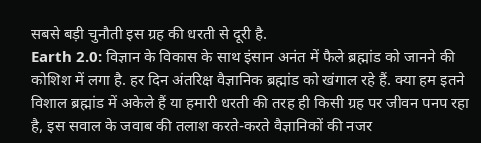सबसे बड़ी चुनौती इस ग्रह की धरती से दूरी है.
Earth 2.0: विज्ञान के विकास के साथ इंसान अनंत में फैले ब्रह्मांड को जानने की कोशिश में लगा है. हर दिन अंतरिक्ष वैज्ञानिक ब्रह्मांड को खंगाल रहे हैं. क्या हम इतने विशाल ब्रह्मांड में अकेले हैं या हमारी धरती की तरह ही किसी ग्रह पर जीवन पनप रहा है, इस सवाल के जवाब की तलाश करते-करते वैज्ञानिकों की नजर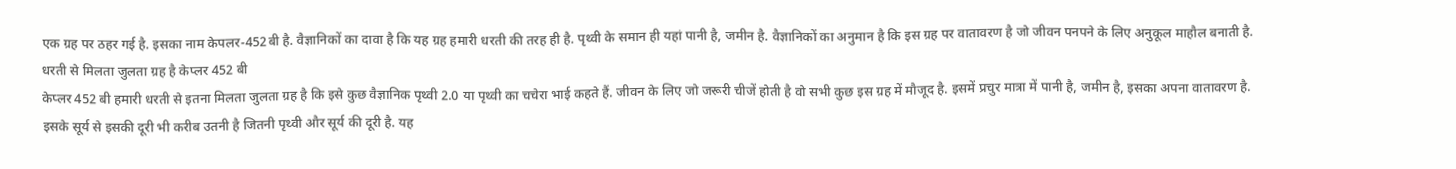एक ग्रह पर ठहर गई है. इसका नाम केपलर-452बी है. वैज्ञानिकों का दावा है कि यह ग्रह हमारी धरती की तरह ही है. पृथ्वी के समान ही यहां पानी है, जमीन है. वैज्ञानिकों का अनुमान है कि इस ग्रह पर वातावरण है जो जीवन पनपने के लिए अनुकूल माहौल बनाती है.
धरती से मिलता जुलता ग्रह है केप्लर 452 बी
केप्लर 452 बी हमारी धरती से इतना मिलता जुलता ग्रह है कि इसे कुछ वैज्ञानिक पृथ्वी 2.0 या पृथ्वी का चचेरा भाई कहते हैं. जीवन के लिए जो जरूरी चीजें होती है वो सभी कुछ इस ग्रह में मौजूद है. इसमें प्रचुर मात्रा में पानी है, जमीन है, इसका अपना वातावरण है. इसके सूर्य से इसकी दूरी भी करीब उतनी है जितनी पृथ्वी और सूर्य की दूरी है. यह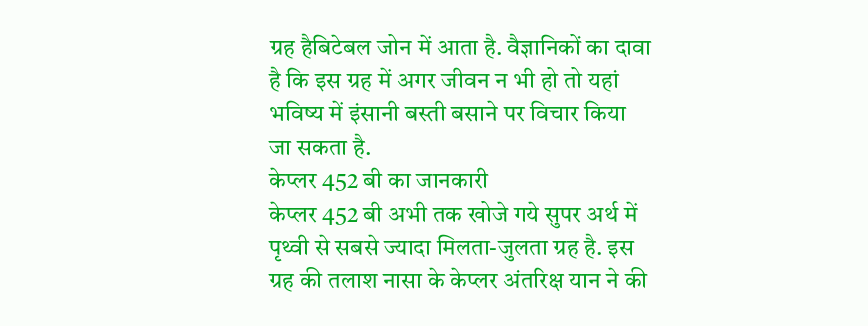ग्रह हैबिटेबल जोन में आता है. वैज्ञानिकों का दावा है कि इस ग्रह में अगर जीवन न भी हो तो यहां भविष्य में इंसानी बस्ती बसाने पर विचार किया जा सकता है.
केप्लर 452 बी का जानकारी
केप्लर 452 बी अभी तक खोजे गये सुपर अर्थ में पृथ्वी से सबसे ज्यादा मिलता-जुलता ग्रह है. इस ग्रह की तलाश नासा के केप्लर अंतरिक्ष यान ने की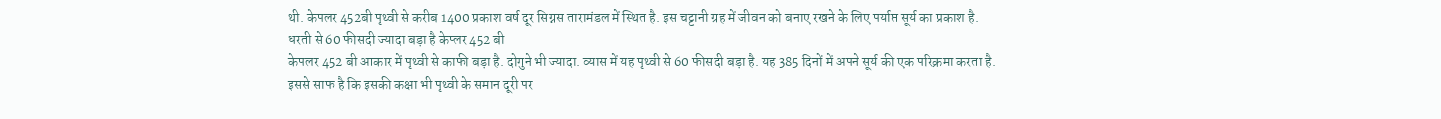थी. केपलर 452बी पृथ्वी से करीब 1400 प्रकाश वर्ष दूर सिग्नस तारामंडल में स्थित है. इस चट्टानी ग्रह में जीवन को बनाए रखने के लिए पर्याप्त सूर्य का प्रकाश है.
धरती से 60 फीसदी ज्यादा बड़ा है केप्लर 452 बी
केपलर 452 बी आकार में पृथ्वी से काफी बड़ा है. दोगुने भी ज्यादा. व्यास में यह पृथ्वी से 60 फीसदी बड़ा है. यह 385 दिनों में अपने सूर्य की एक परिक्रमा करता है. इससे साफ है कि इसकी कक्षा भी पृथ्वी के समान दूरी पर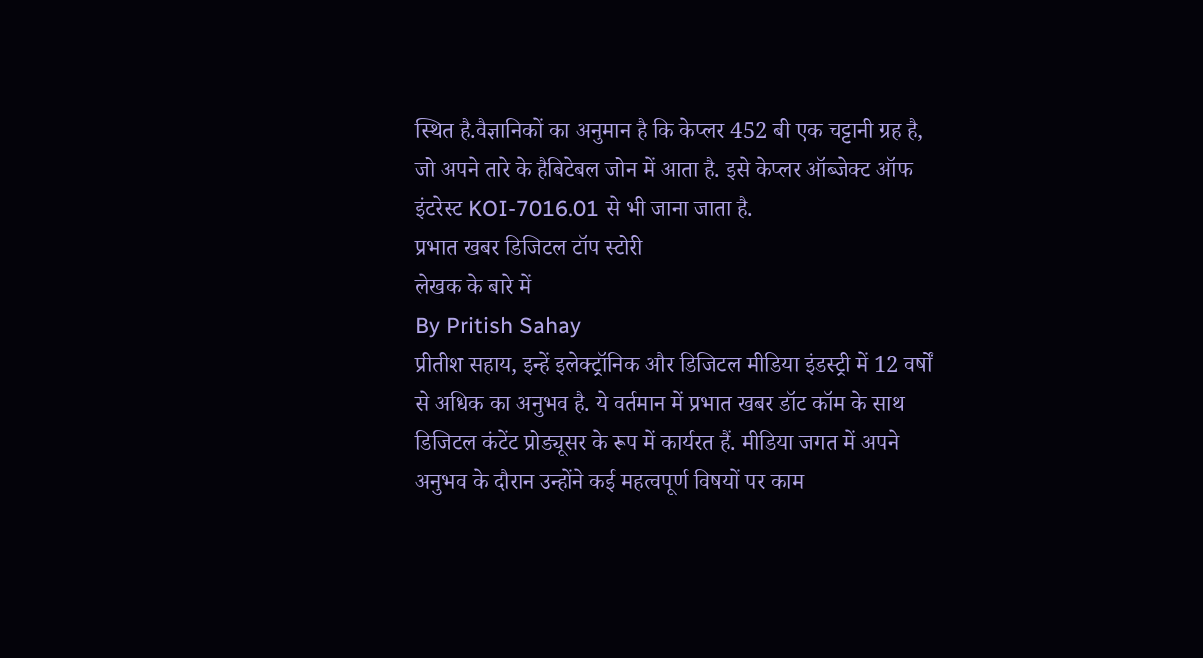स्थित है.वैज्ञानिकों का अनुमान है कि केप्लर 452 बी एक चट्टानी ग्रह है, जो अपने तारे के हैबिटेबल जोन में आता है. इसे केप्लर ऑब्जेक्ट ऑफ इंटरेस्ट KOI-7016.01 से भी जाना जाता है.
प्रभात खबर डिजिटल टॉप स्टोरी
लेखक के बारे में
By Pritish Sahay
प्रीतीश सहाय, इन्हें इलेक्ट्रॉनिक और डिजिटल मीडिया इंडस्ट्री में 12 वर्षों से अधिक का अनुभव है. ये वर्तमान में प्रभात खबर डॉट कॉम के साथ डिजिटल कंटेंट प्रोड्यूसर के रूप में कार्यरत हैं. मीडिया जगत में अपने अनुभव के दौरान उन्होंने कई महत्वपूर्ण विषयों पर काम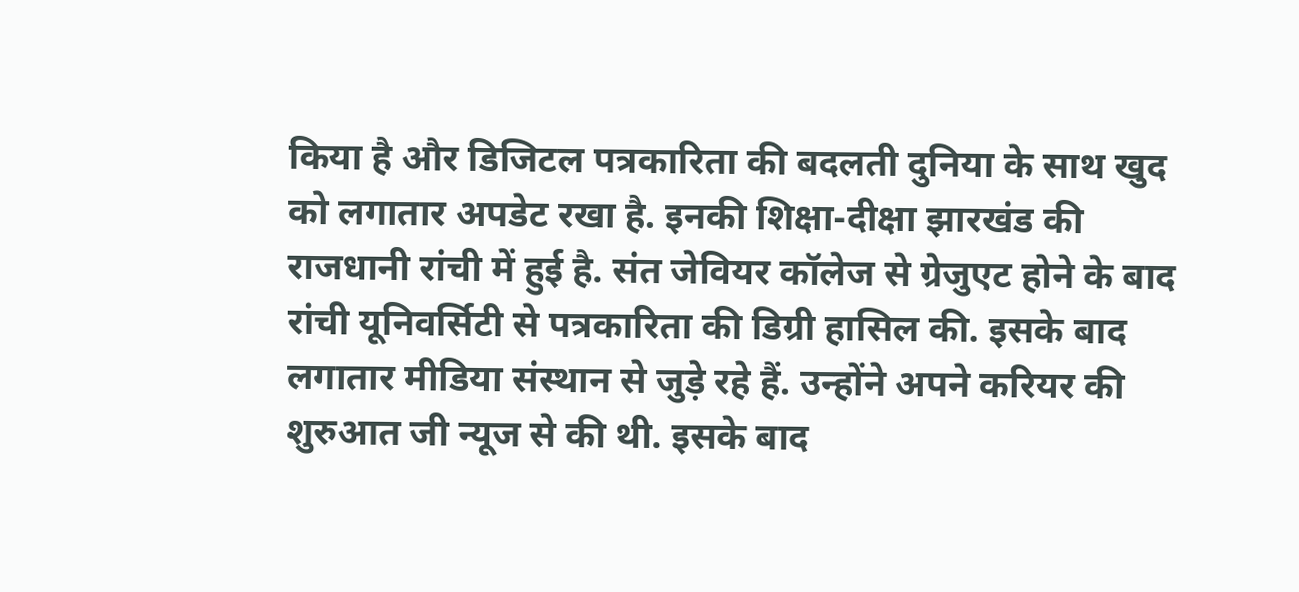किया है और डिजिटल पत्रकारिता की बदलती दुनिया के साथ खुद को लगातार अपडेट रखा है. इनकी शिक्षा-दीक्षा झारखंड की राजधानी रांची में हुई है. संत जेवियर कॉलेज से ग्रेजुएट होने के बाद रांची यूनिवर्सिटी से पत्रकारिता की डिग्री हासिल की. इसके बाद लगातार मीडिया संस्थान से जुड़े रहे हैं. उन्होंने अपने करियर की शुरुआत जी न्यूज से की थी. इसके बाद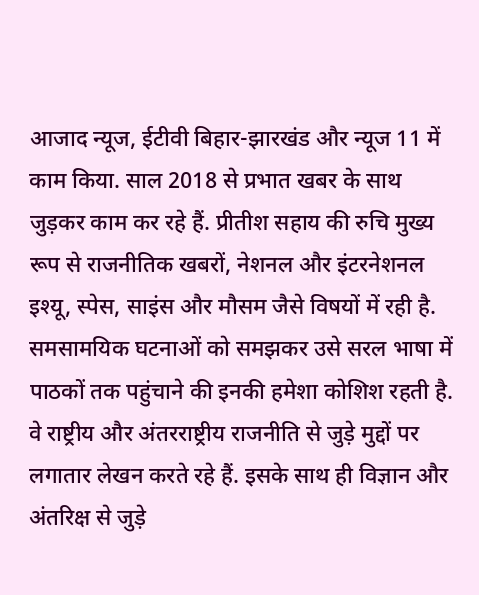आजाद न्यूज, ईटीवी बिहार-झारखंड और न्यूज 11 में काम किया. साल 2018 से प्रभात खबर के साथ जुड़कर काम कर रहे हैं. प्रीतीश सहाय की रुचि मुख्य रूप से राजनीतिक खबरों, नेशनल और इंटरनेशनल इश्यू, स्पेस, साइंस और मौसम जैसे विषयों में रही है. समसामयिक घटनाओं को समझकर उसे सरल भाषा में पाठकों तक पहुंचाने की इनकी हमेशा कोशिश रहती है. वे राष्ट्रीय और अंतरराष्ट्रीय राजनीति से जुड़े मुद्दों पर लगातार लेखन करते रहे हैं. इसके साथ ही विज्ञान और अंतरिक्ष से जुड़े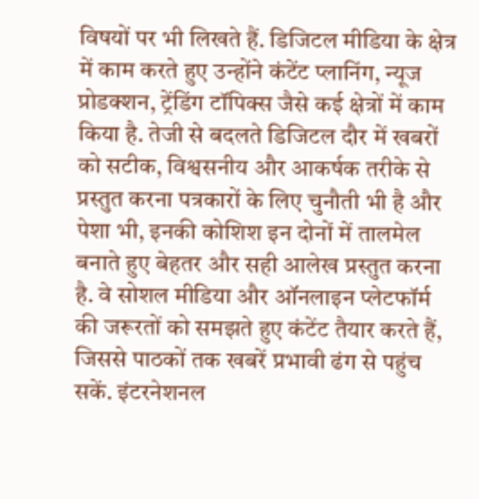विषयों पर भी लिखते हैं. डिजिटल मीडिया के क्षेत्र में काम करते हुए उन्होंने कंटेंट प्लानिंग, न्यूज प्रोडक्शन, ट्रेंडिंग टॉपिक्स जैसे कई क्षेत्रों में काम किया है. तेजी से बदलते डिजिटल दौर में खबरों को सटीक, विश्वसनीय और आकर्षक तरीके से प्रस्तुत करना पत्रकारों के लिए चुनौती भी है और पेशा भी, इनकी कोशिश इन दोनों में तालमेल बनाते हुए बेहतर और सही आलेख प्रस्तुत करना है. वे सोशल मीडिया और ऑनलाइन प्लेटफॉर्म की जरूरतों को समझते हुए कंटेंट तैयार करते हैं, जिससे पाठकों तक खबरें प्रभावी ढंग से पहुंच सकें. इंटरनेशनल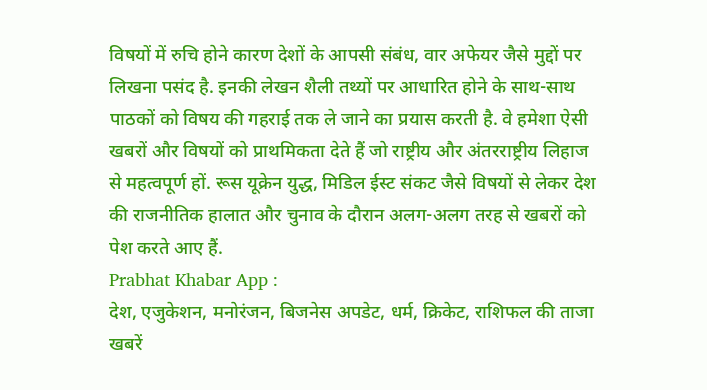विषयों में रुचि होने कारण देशों के आपसी संबंध, वार अफेयर जैसे मुद्दों पर लिखना पसंद है. इनकी लेखन शैली तथ्यों पर आधारित होने के साथ-साथ पाठकों को विषय की गहराई तक ले जाने का प्रयास करती है. वे हमेशा ऐसी खबरों और विषयों को प्राथमिकता देते हैं जो राष्ट्रीय और अंतरराष्ट्रीय लिहाज से महत्वपूर्ण हों. रूस यूक्रेन युद्ध, मिडिल ईस्ट संकट जैसे विषयों से लेकर देश की राजनीतिक हालात और चुनाव के दौरान अलग-अलग तरह से खबरों को पेश करते आए हैं.
Prabhat Khabar App :
देश, एजुकेशन, मनोरंजन, बिजनेस अपडेट, धर्म, क्रिकेट, राशिफल की ताजा खबरें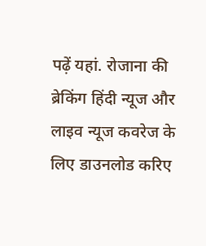पढ़ें यहां. रोजाना की ब्रेकिंग हिंदी न्यूज और लाइव न्यूज कवरेज के लिए डाउनलोड करिए